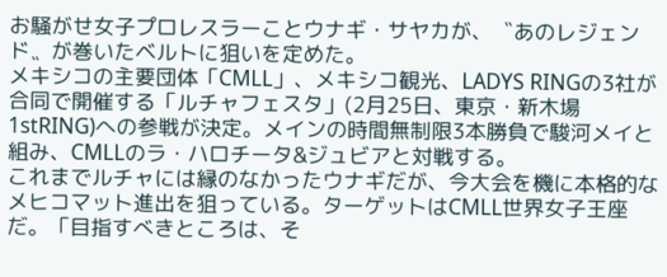お騒がせ女子プロレスラーことウナギ・サヤカが、〝あのレジェンド〟が巻いたベルトに狙いを定めた。
メキシコの主要団体「CMLL」、メキシコ観光、LADYS RINGの3社が合同で開催する「ルチャフェスタ」(2月25日、東京・新木場1stRING)への参戦が決定。メインの時間無制限3本勝負で駿河メイと組み、CMLLのラ・ハロチータ&ジュビアと対戦する。
これまでルチャには縁のなかったウナギだが、今大会を機に本格的なメヒコマット進出を狙っている。ターゲットはCMLL世界女子王座だ。「目指すべきところは、そ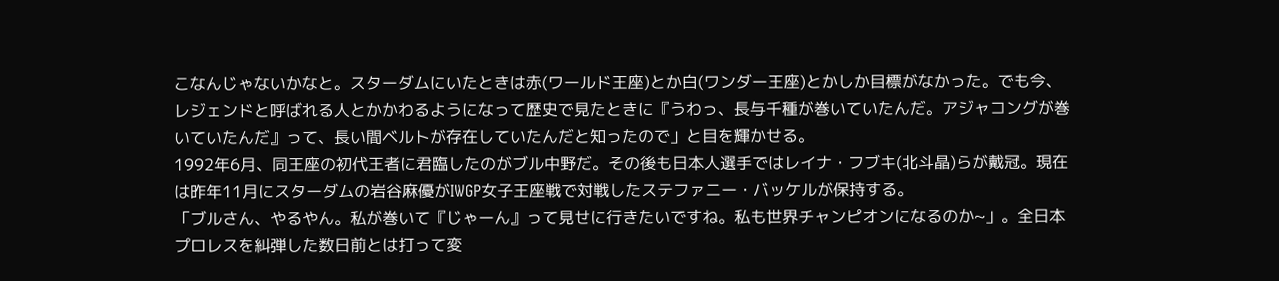こなんじゃないかなと。スターダムにいたときは赤(ワールド王座)とか白(ワンダー王座)とかしか目標がなかった。でも今、レジェンドと呼ばれる人とかかわるようになって歴史で見たときに『うわっ、長与千種が巻いていたんだ。アジャコングが巻いていたんだ』って、長い間ベルトが存在していたんだと知ったので」と目を輝かせる。
1992年6月、同王座の初代王者に君臨したのがブル中野だ。その後も日本人選手ではレイナ・フブキ(北斗晶)らが戴冠。現在は昨年11月にスターダムの岩谷麻優がIWGP女子王座戦で対戦したステファニー・バッケルが保持する。
「ブルさん、やるやん。私が巻いて『じゃーん』って見せに行きたいですね。私も世界チャンピオンになるのか~」。全日本プロレスを糾弾した数日前とは打って変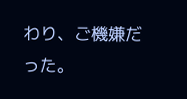わり、ご機嫌だった。